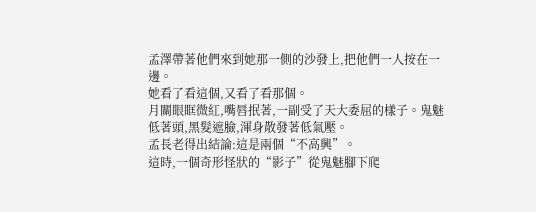孟澤帶著他們來到她那一側的沙發上,把他們一人按在一邊。
她看了看這個,又看了看那個。
月關眼眶微紅,嘴唇抿著,一副受了天大委屈的樣子。鬼魅低著頭,黑髮遮臉,渾身散發著低氣壓。
孟長老得出結論:這是兩個“不高興”。
這時,一個奇形怪狀的“影子”從鬼魅腳下爬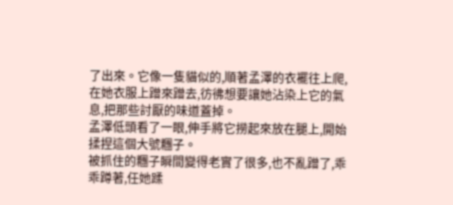了出來。它像一隻貓似的,順著孟澤的衣襬往上爬,在她衣服上蹭來蹭去,彷彿想要讓她沾染上它的氣息,把那些討厭的味道蓋掉。
孟澤低頭看了一眼,伸手將它撈起來放在腿上,開始揉捏這個大號糰子。
被抓住的糰子瞬間變得老實了很多,也不亂蹭了,乖乖蹲著,任她蹂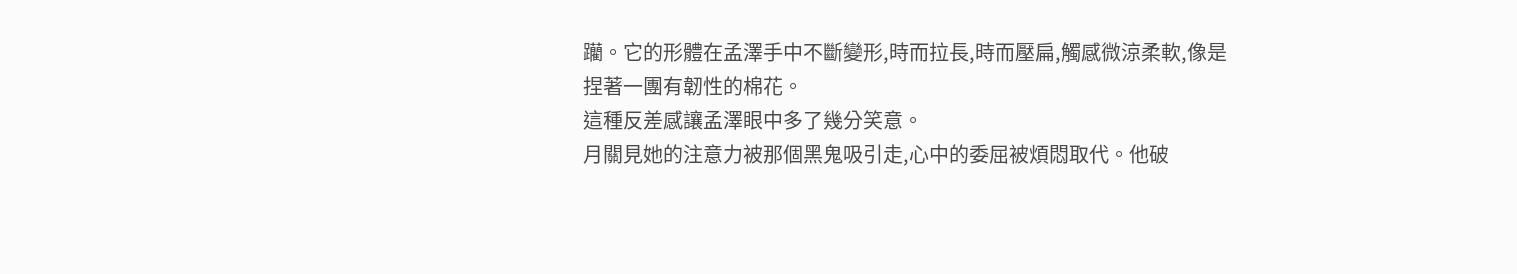躪。它的形體在孟澤手中不斷變形,時而拉長,時而壓扁,觸感微涼柔軟,像是捏著一團有韌性的棉花。
這種反差感讓孟澤眼中多了幾分笑意。
月關見她的注意力被那個黑鬼吸引走,心中的委屈被煩悶取代。他破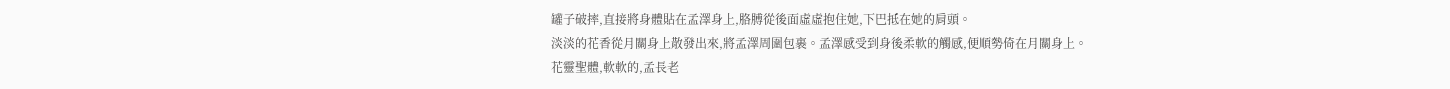罐子破摔,直接將身體貼在孟澤身上,胳膊從後面虛虛抱住她,下巴抵在她的肩頭。
淡淡的花香從月關身上散發出來,將孟澤周圍包裹。孟澤感受到身後柔軟的觸感,便順勢倚在月關身上。
花靈聖體,軟軟的,孟長老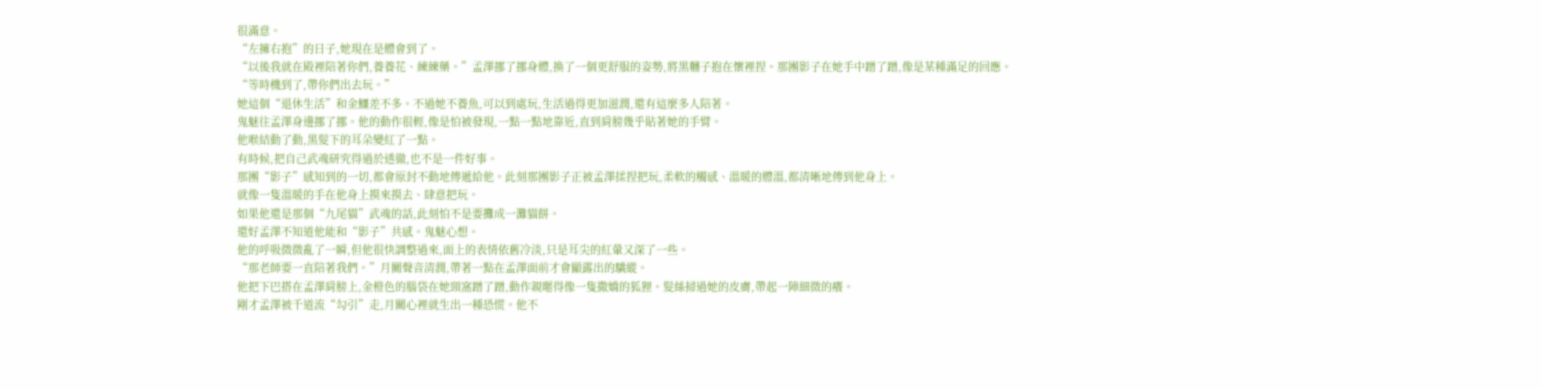很滿意。
“左擁右抱”的日子,她現在是體會到了。
“以後我就在殿裡陪著你們,養養花、練練藥。”孟澤挪了挪身體,換了一個更舒服的姿勢,將黑糰子抱在懷裡捏。那團影子在她手中蹭了蹭,像是某種滿足的回應。
“等時機到了,帶你們出去玩。”
她這個“退休生活”和金鱷差不多。不過她不養魚,可以到處玩,生活過得更加滋潤,還有這麼多人陪著。
鬼魅往孟澤身邊挪了挪。他的動作很輕,像是怕被發現,一點一點地靠近,直到肩膀幾乎貼著她的手臂。
他喉結動了動,黑髮下的耳朵變紅了一點。
有時候,把自己武魂研究得過於透徹,也不是一件好事。
那團“影子”感知到的一切,都會原封不動地傳遞給他。此刻那團影子正被孟澤揉捏把玩,柔軟的觸感、溫暖的體溫,都清晰地傳到他身上。
就像一隻溫暖的手在他身上摸來摸去、肆意把玩。
如果他還是那個“九尾貓”武魂的話,此刻怕不是要攤成一灘貓餅。
還好孟澤不知道他能和“影子”共感。鬼魅心想。
他的呼吸微微亂了一瞬,但他很快調整過來,面上的表情依舊冷淡,只是耳尖的紅暈又深了一些。
“那老師要一直陪著我們。”月關聲音清潤,帶著一點在孟澤面前才會顯露出的驕縱。
他把下巴搭在孟澤肩膀上,金橙色的腦袋在她頸窩蹭了蹭,動作親暱得像一隻撒嬌的狐狸。髮絲掃過她的皮膚,帶起一陣細微的癢。
剛才孟澤被千道流“勾引”走,月關心裡就生出一種恐慌。他不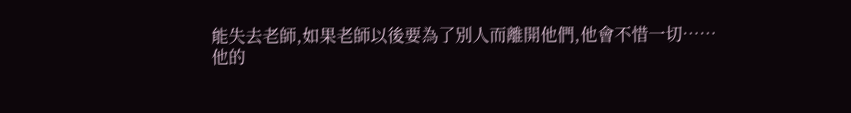能失去老師,如果老師以後要為了別人而離開他們,他會不惜一切……
他的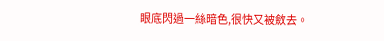眼底閃過一絲暗色,很快又被斂去。